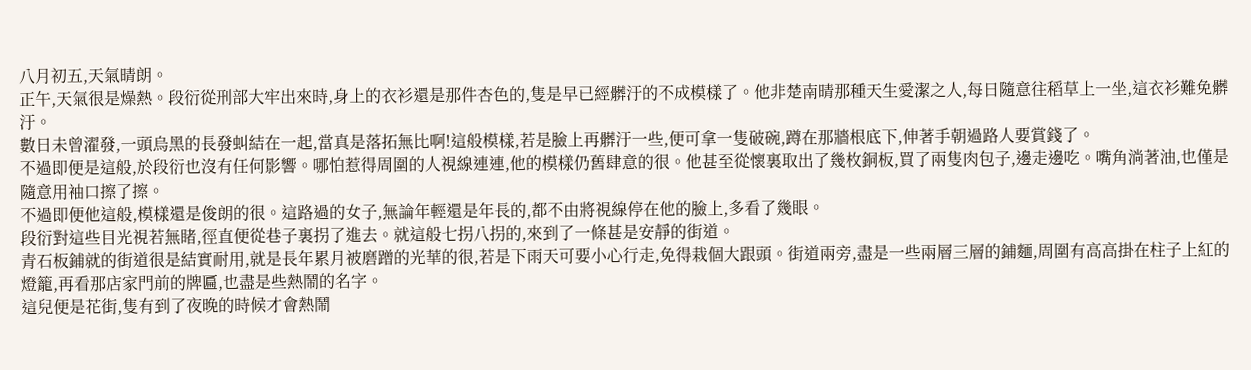八月初五,天氣晴朗。
正午,天氣很是燥熱。段衍從刑部大牢出來時,身上的衣衫還是那件杏色的,隻是早已經髒汙的不成模樣了。他非楚南晴那種天生愛潔之人,每日隨意往稻草上一坐,這衣衫難免髒汙。
數日未曾濯發,一頭烏黑的長發虯結在一起,當真是落拓無比啊!這般模樣,若是臉上再髒汙一些,便可拿一隻破碗,蹲在那牆根底下,伸著手朝過路人要賞錢了。
不過即便是這般,於段衍也沒有任何影響。哪怕惹得周圍的人視線連連,他的模樣仍舊肆意的很。他甚至從懷裏取出了幾枚銅板,買了兩隻肉包子,邊走邊吃。嘴角淌著油,也僅是隨意用袖口擦了擦。
不過即便他這般,模樣還是俊朗的很。這路過的女子,無論年輕還是年長的,都不由將視線停在他的臉上,多看了幾眼。
段衍對這些目光視若無睹,徑直便從巷子裏拐了進去。就這般七拐八拐的,來到了一條甚是安靜的街道。
青石板鋪就的街道很是結實耐用,就是長年累月被磨蹭的光華的很,若是下雨天可要小心行走,免得栽個大跟頭。街道兩旁,盡是一些兩層三層的鋪麵,周圍有高高掛在柱子上紅的燈籠,再看那店家門前的牌匾,也盡是些熱鬧的名字。
這兒便是花街,隻有到了夜晚的時候才會熱鬧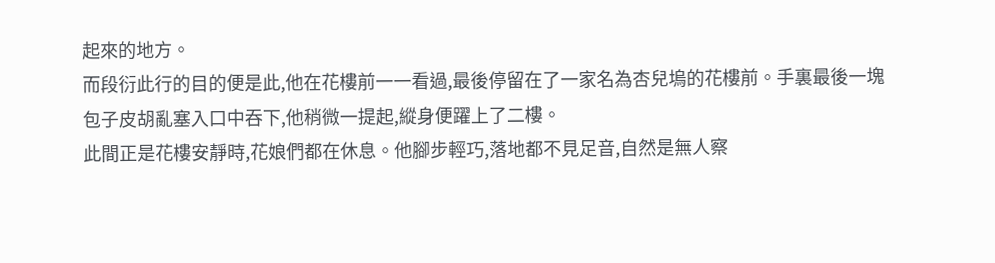起來的地方。
而段衍此行的目的便是此,他在花樓前一一看過,最後停留在了一家名為杏兒塢的花樓前。手裏最後一塊包子皮胡亂塞入口中吞下,他稍微一提起,縱身便躍上了二樓。
此間正是花樓安靜時,花娘們都在休息。他腳步輕巧,落地都不見足音,自然是無人察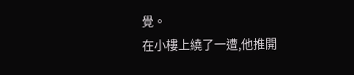覺。
在小樓上繞了一遭,他推開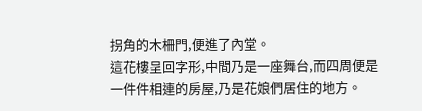拐角的木柵門,便進了內堂。
這花樓呈回字形,中間乃是一座舞台,而四周便是一件件相連的房屋,乃是花娘們居住的地方。